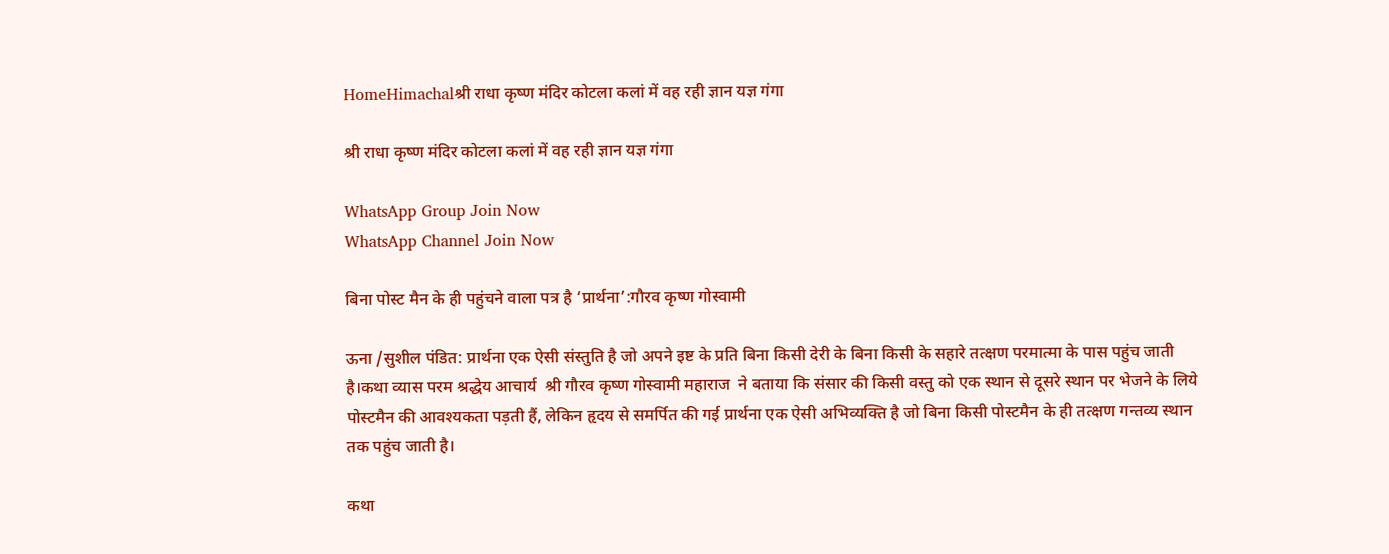HomeHimachalश्री राधा कृष्ण मंदिर कोटला कलां में वह रही ज्ञान यज्ञ गंगा

श्री राधा कृष्ण मंदिर कोटला कलां में वह रही ज्ञान यज्ञ गंगा

WhatsApp Group Join Now
WhatsApp Channel Join Now

बिना पोस्ट मैन के ही पहुंचने वाला पत्र है ‘प्रार्थना’:गौरव कृष्ण गोस्वामी

ऊना /सुशील पंडित: प्रार्थना एक ऐसी संस्तुति है जो अपने इष्ट के प्रति बिना किसी देरी के बिना किसी के सहारे तत्क्षण परमात्मा के पास पहुंच जाती है।कथा व्यास परम श्रद्धेय आचार्य  श्री गौरव कृष्ण गोस्वामी महाराज  ने बताया कि संसार की किसी वस्तु को एक स्थान से दूसरे स्थान पर भेजने के लिये पोस्टमैन की आवश्यकता पड़ती हैं, लेकिन हृदय से समर्पित की गई प्रार्थना एक ऐसी अभिव्यक्ति है जो बिना किसी पोस्टमैन के ही तत्क्षण गन्तव्य स्थान तक पहुंच जाती है।

कथा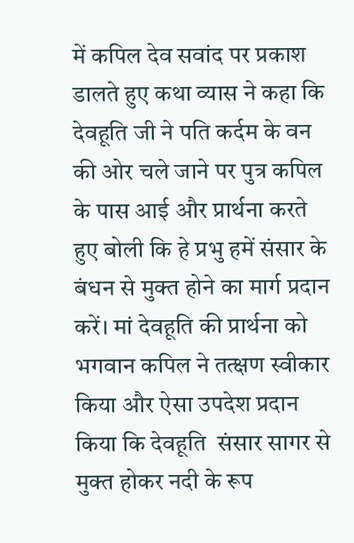में कपिल देव सवांद पर प्रकाश डालते हुए कथा व्यास ने कहा कि देवहूति जी ने पति कर्दम के वन की ओर चले जाने पर पुत्र कपिल के पास आई और प्रार्थना करते हुए बोली कि हे प्रभु हमें संसार के बंधन से मुक्त होने का मार्ग प्रदान करें। मां देवहूति की प्रार्थना को भगवान कपिल ने तत्क्षण स्वीकार किया और ऐसा उपदेश प्रदान किया कि देवहूति  संसार सागर से मुक्त होकर नदी के रूप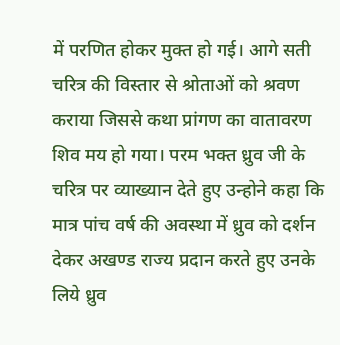में परणित होकर मुक्त हो गई। आगे सती चरित्र की विस्तार से श्रोताओं को श्रवण कराया जिससे कथा प्रांगण का वातावरण शिव मय हो गया। परम भक्त ध्रुव जी के चरित्र पर व्याख्यान देते हुए उन्होने कहा कि मात्र पांच वर्ष की अवस्था में ध्रुव को दर्शन देकर अखण्ड राज्य प्रदान करते हुए उनके लिये ध्रुव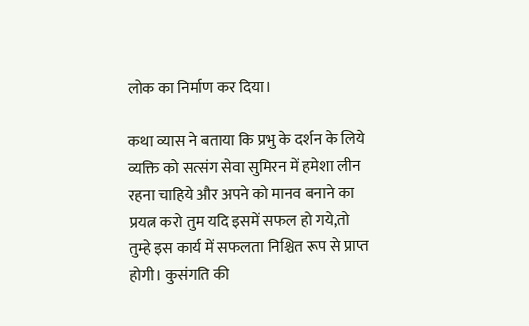लोक का निर्माण कर दिया।

कथा व्यास ने बताया कि प्रभु के दर्शन के लिये व्यक्ति को सत्संग सेवा सुमिरन में हमेशा लीन रहना चाहिये और अपने को मानव बनाने का प्रयत्न करो तुम यदि इसमें सफल हो गये,तो तुम्हे इस कार्य में सफलता निश्चित रूप से प्राप्त होगी। कुसंगति की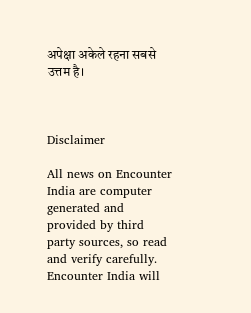अपेक्षा अकेले रहना सबसे उत्तम है।



Disclaimer

All news on Encounter India are computer generated and provided by third party sources, so read and verify carefully. Encounter India will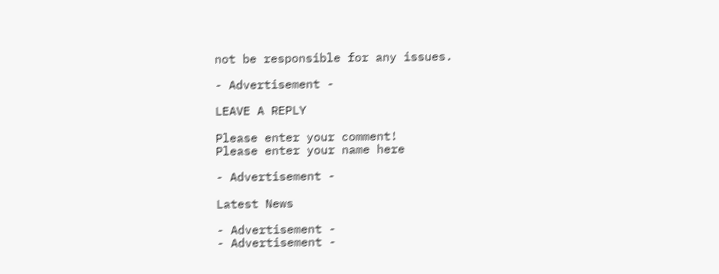not be responsible for any issues.

- Advertisement -

LEAVE A REPLY

Please enter your comment!
Please enter your name here

- Advertisement -

Latest News

- Advertisement -
- Advertisement -